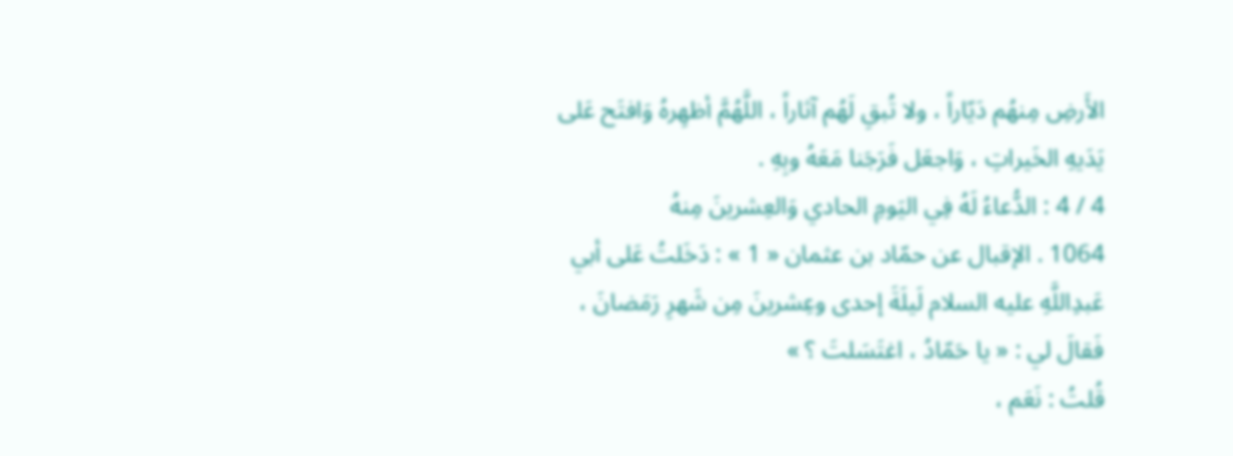الأَرضِ مِنهُم دَيّاراً ، ولا تُبقِ لَهُم آثاراً ، اللَّهُمَّ أظهِرهُ وَافتَح عَلى يَدَيهِ الخَيراتِ ، وَاجعَل فَرَجَنا مَعَهُ وبِهِ .
4 / 4 : الدُّعاءُ لَهُ فِي اليَومِ الحادي وَالعِشرينَ مِنهُ
1064 . الإقبال عن حمّاد بن عثمان « 1 » : دَخَلتُ عَلى أبي عَبدِاللَّهِ عليه السلام لَيلَةَ إحدى وعِشرينَ مِن شَهرِ رَمَضانَ ، فَقالَ لي : « يا حَمّادُ ، اغتَسَلتَ ؟ »
قُلتُ : نَعَم ،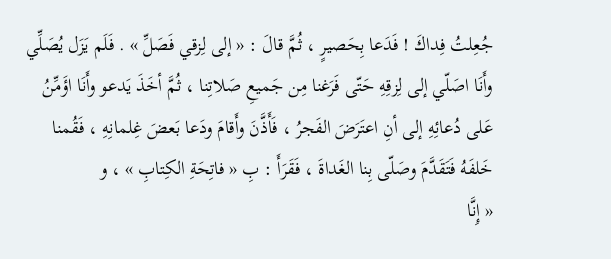جُعِلتُ فِداكَ ! فَدَعا بِحَصيرٍ ، ثُمَّ قالَ : « إلى لِزقي فَصَلِّ » . فَلَم يَزَل يُصَلِّي وأَنَا اصَلّي إلى لِزقِهِ حَتّى فَرَغنا مِن جَميعِ صَلاتِنا ، ثُمَّ أخَذَ يَدعو وأَنَا اؤَمِّنُ عَلى دُعائِهِ إلى أنِ اعتَرَضَ الفَجرُ ، فَأَذَّنَ وأَقامَ ودَعا بَعضَ غِلمانِهِ ، فَقُمنا خَلفَهُ فَتَقَدَّمَ وصَلّى بِنا الغَداةَ ، فَقَرَأَ : بِ « فاتِحَةِ الكِتابِ » ، و
« إِنَّا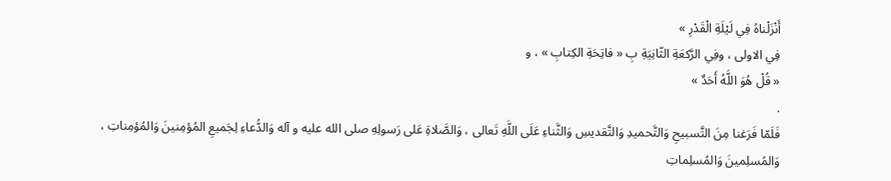أَنْزَلْناهُ فِي لَيْلَةِ الْقَدْرِ »
فِي الاولى ، وفِي الرَّكعَةِ الثّانِيَةِ بِ « فاتِحَةِ الكِتابِ » ، و
« قُلْ هُوَ اللَّهُ أَحَدٌ »
.
فَلَمّا فَرَغنا مِنَ التَّسبيحِ وَالتَّحميدِ وَالتَّقديسِ وَالثَّناءِ عَلَى اللَّهِ تَعالى ، وَالصَّلاةِ عَلى رَسولِهِ صلى الله عليه و آله وَالدُّعاءِ لِجَميعِ المُؤمِنينَ وَالمُؤمِناتِ ، وَالمُسلِمينَ وَالمُسلِماتِ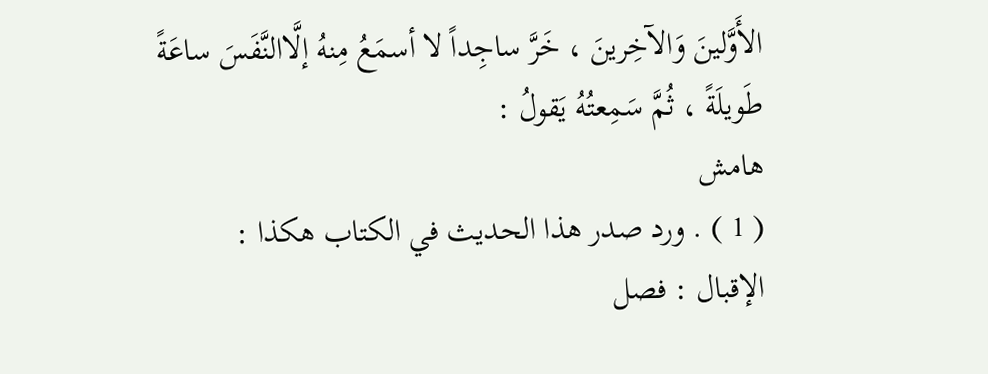الأَوَّلينَ وَالآخِرينَ ، خَرَّ ساجِداً لا أسمَعُ مِنهُ إلَّاالنَّفَسَ ساعَةً طَويلَةً ، ثُمَّ سَمِعتُهُ يَقولُ :
هامش
( 1 ) . ورد صدر هذا الحديث في الكتاب هكذا :
الإقبال : فصل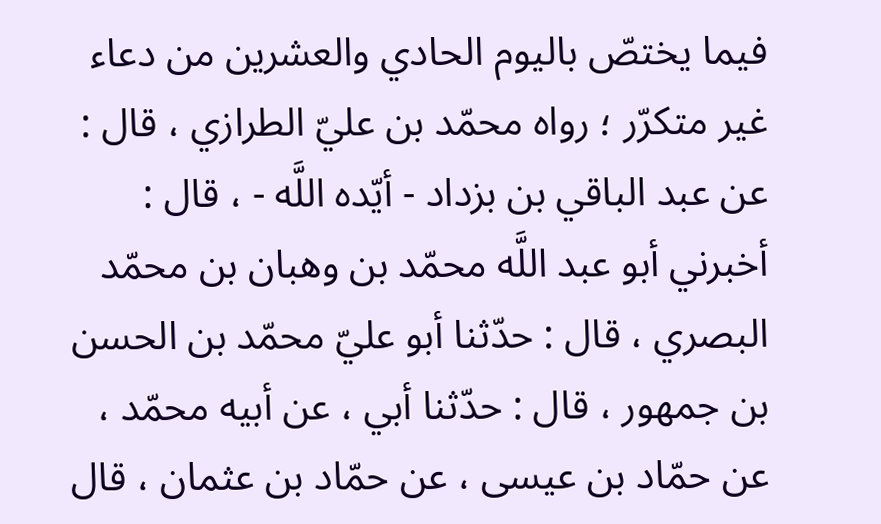فيما يختصّ باليوم الحادي والعشرين من دعاء غير متكرّر ؛ رواه محمّد بن عليّ الطرازي ، قال : عن عبد الباقي بن بزداد - أيّده اللَّه - ، قال : أخبرني أبو عبد اللَّه محمّد بن وهبان بن محمّد البصري ، قال : حدّثنا أبو عليّ محمّد بن الحسن بن جمهور ، قال : حدّثنا أبي ، عن أبيه محمّد ، عن حمّاد بن عيسى ، عن حمّاد بن عثمان ، قال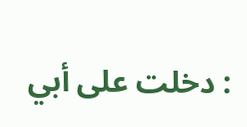: دخلت على أبي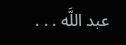عبد اللَّه . . .